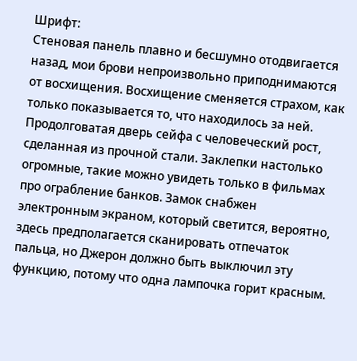Шрифт:
Стеновая панель плавно и бесшумно отодвигается назад, мои брови непроизвольно приподнимаются от восхищения. Восхищение сменяется страхом, как только показывается то, что находилось за ней. Продолговатая дверь сейфа с человеческий рост, сделанная из прочной стали. Заклепки настолько огромные, такие можно увидеть только в фильмах про ограбление банков. Замок снабжен электронным экраном, который светится, вероятно, здесь предполагается сканировать отпечаток пальца, но Джерон должно быть выключил эту функцию, потому что одна лампочка горит красным.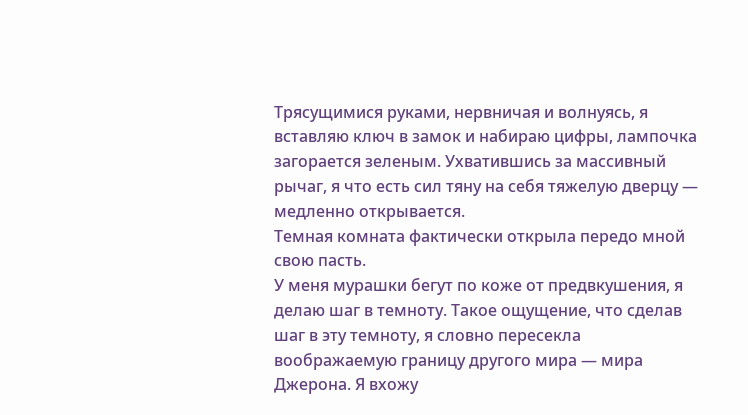Трясущимися руками, нервничая и волнуясь, я вставляю ключ в замок и набираю цифры, лампочка загорается зеленым. Ухватившись за массивный рычаг, я что есть сил тяну на себя тяжелую дверцу — медленно открывается.
Темная комната фактически открыла передо мной свою пасть.
У меня мурашки бегут по коже от предвкушения, я делаю шаг в темноту. Такое ощущение, что сделав шаг в эту темноту, я словно пересекла воображаемую границу другого мира — мира Джерона. Я вхожу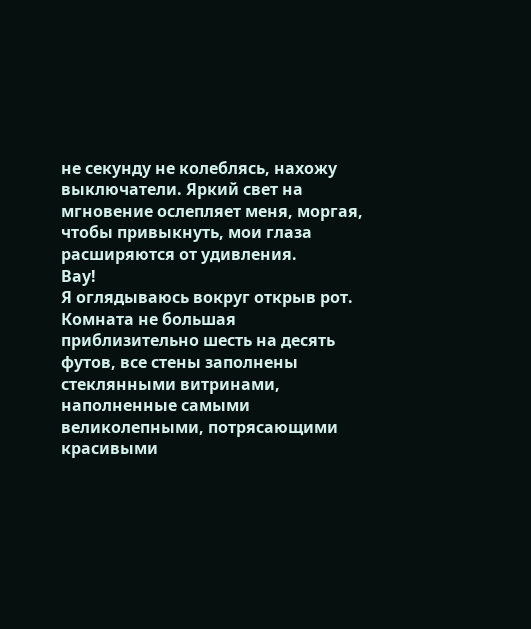не секунду не колеблясь, нахожу выключатели. Яркий свет на мгновение ослепляет меня, моргая, чтобы привыкнуть, мои глаза расширяются от удивления.
Вау!
Я оглядываюсь вокруг открыв рот. Комната не большая приблизительно шесть на десять футов, все стены заполнены стеклянными витринами, наполненные самыми великолепными, потрясающими красивыми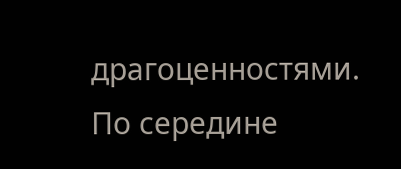драгоценностями. По середине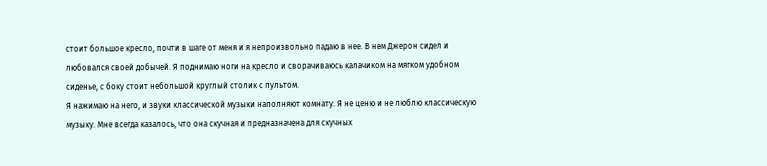стоит большое кресло, почти в шаге от меня и я непроизвольно падаю в нее. В нем Джерон сидел и любовался своей добычей. Я поднимаю ноги на кресло и сворачиваюсь калачиком на мягком удобном сиденье, с боку стоит небольшой круглый столик с пультом.
Я нажимаю на него, и звуки классической музыки наполняют комнату. Я не ценю и не люблю классическую музыку. Мне всегда казалось, что она скучная и предназначена для скучных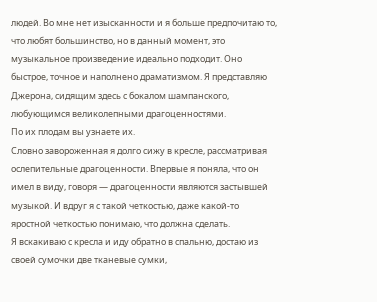людей. Во мне нет изысканности и я больше предпочитаю то, что любят большинство, но в данный момент, это музыкальное произведение идеально подходит. Оно быстрое, точное и наполнено драматизмом. Я представляю Джерона, сидящим здесь с бокалом шампанского, любующимся великолепными драгоценностями.
По их плодам вы узнаете их.
Словно завороженная я долго сижу в кресле, рассматривая ослепительные драгоценности. Впервые я поняла, что он имел в виду, говоря — драгоценности являются застывшей музыкой. И вдруг я с такой четкостью, даже какой-то яростной четкостью понимаю, что должна сделать.
Я вскакиваю с кресла и иду обратно в спальню, достаю из своей сумочки две тканевые сумки,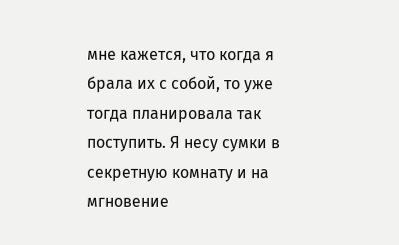мне кажется, что когда я брала их с собой, то уже тогда планировала так поступить. Я несу сумки в секретную комнату и на мгновение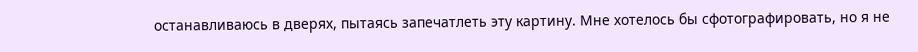останавливаюсь в дверях, пытаясь запечатлеть эту картину. Мне хотелось бы сфотографировать, но я не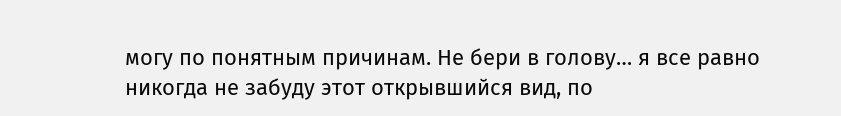могу по понятным причинам. Не бери в голову… я все равно никогда не забуду этот открывшийся вид, по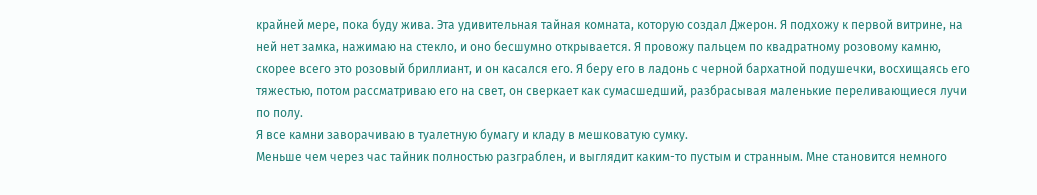крайней мере, пока буду жива. Эта удивительная тайная комната, которую создал Джерон. Я подхожу к первой витрине, на ней нет замка, нажимаю на стекло, и оно бесшумно открывается. Я провожу пальцем по квадратному розовому камню, скорее всего это розовый бриллиант, и он касался его. Я беру его в ладонь с черной бархатной подушечки, восхищаясь его тяжестью, потом рассматриваю его на свет, он сверкает как сумасшедший, разбрасывая маленькие переливающиеся лучи по полу.
Я все камни заворачиваю в туалетную бумагу и кладу в мешковатую сумку.
Меньше чем через час тайник полностью разграблен, и выглядит каким-то пустым и странным. Мне становится немного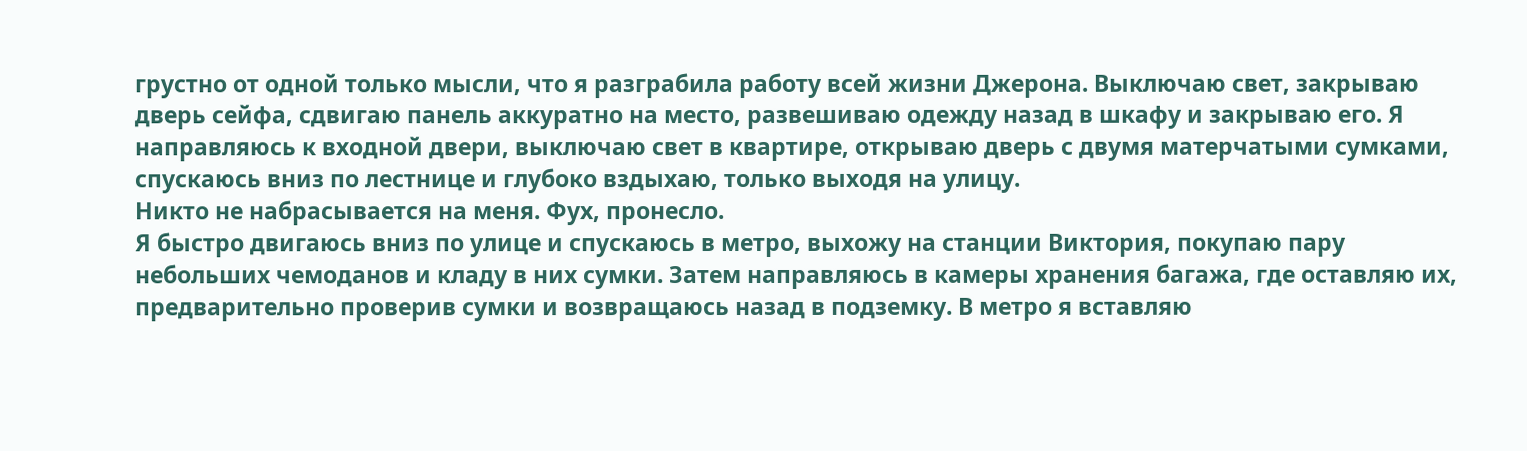грустно от одной только мысли, что я разграбила работу всей жизни Джерона. Выключаю свет, закрываю дверь сейфа, сдвигаю панель аккуратно на место, развешиваю одежду назад в шкафу и закрываю его. Я направляюсь к входной двери, выключаю свет в квартире, открываю дверь с двумя матерчатыми сумками, спускаюсь вниз по лестнице и глубоко вздыхаю, только выходя на улицу.
Никто не набрасывается на меня. Фух, пронесло.
Я быстро двигаюсь вниз по улице и спускаюсь в метро, выхожу на станции Виктория, покупаю пару небольших чемоданов и кладу в них сумки. Затем направляюсь в камеры хранения багажа, где оставляю их, предварительно проверив сумки и возвращаюсь назад в подземку. В метро я вставляю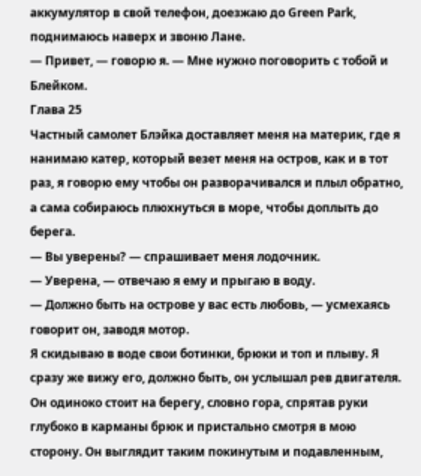аккумулятор в свой телефон, доезжаю до Green Park, поднимаюсь наверх и звоню Лане.
— Привет, — говорю я. — Мне нужно поговорить с тобой и Блейком.
Глава 25
Частный самолет Блэйка доставляет меня на материк, где я нанимаю катер, который везет меня на остров, как и в тот раз, я говорю ему чтобы он разворачивался и плыл обратно, а сама собираюсь плюхнуться в море, чтобы доплыть до берега.
— Вы уверены? — спрашивает меня лодочник.
— Уверена, — отвечаю я ему и прыгаю в воду.
— Должно быть на острове у вас есть любовь, — усмехаясь говорит он, заводя мотор.
Я скидываю в воде свои ботинки, брюки и топ и плыву. Я сразу же вижу его, должно быть, он услышал рев двигателя.
Он одиноко стоит на берегу, словно гора, спрятав руки глубоко в карманы брюк и пристально смотря в мою сторону. Он выглядит таким покинутым и подавленным,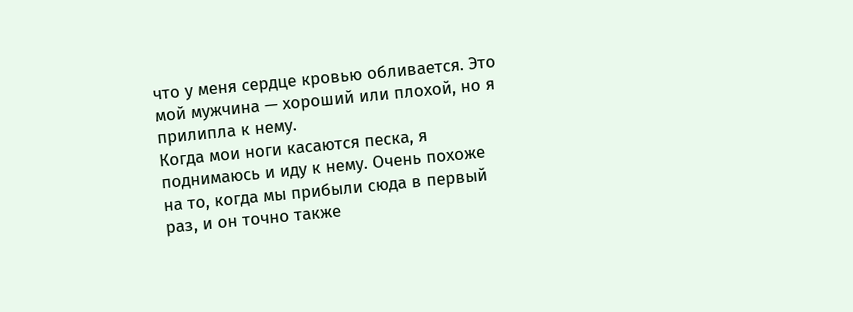что у меня сердце кровью обливается. Это мой мужчина — хороший или плохой, но я прилипла к нему.
Когда мои ноги касаются песка, я поднимаюсь и иду к нему. Очень похоже на то, когда мы прибыли сюда в первый раз, и он точно также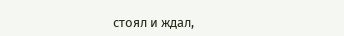стоял и ждал,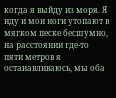когда я выйду из моря. Я иду и мои ноги утопают в мягком песке бесшумно, на расстоянии где-то пяти метров я останавливаюсь, мы оба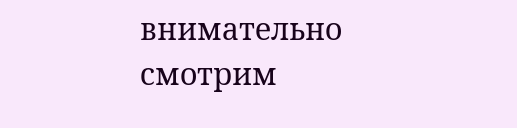внимательно смотрим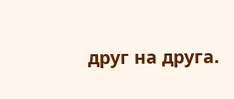друг на друга.